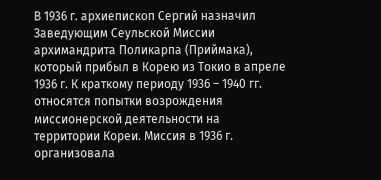В 1936 г. архиепископ Сергий назначил Заведующим Сеульской Миссии архимандрита Поликарпа (Приймака), который прибыл в Корею из Токио в апреле 1936 г. К краткому периоду 1936 – 1940 гг. относятся попытки возрождения миссионерской деятельности на территории Кореи. Миссия в 1936 г. организовала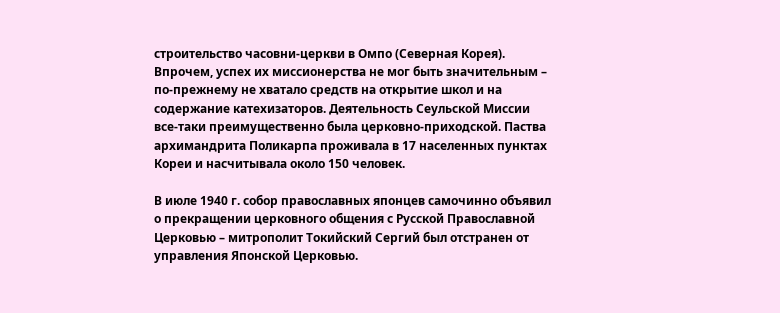строительство часовни-церкви в Омпо (Северная Корея). Впрочем, успех их миссионерства не мог быть значительным – по-прежнему не хватало средств на открытие школ и на содержание катехизаторов. Деятельность Сеульской Миссии все-таки преимущественно была церковно-приходской. Паства архимандрита Поликарпа проживала в 17 населенных пунктах Кореи и насчитывала около 150 человек.

В июле 1940 г. собор православных японцев самочинно объявил о прекращении церковного общения с Русской Православной Церковью – митрополит Токийский Сергий был отстранен от управления Японской Церковью.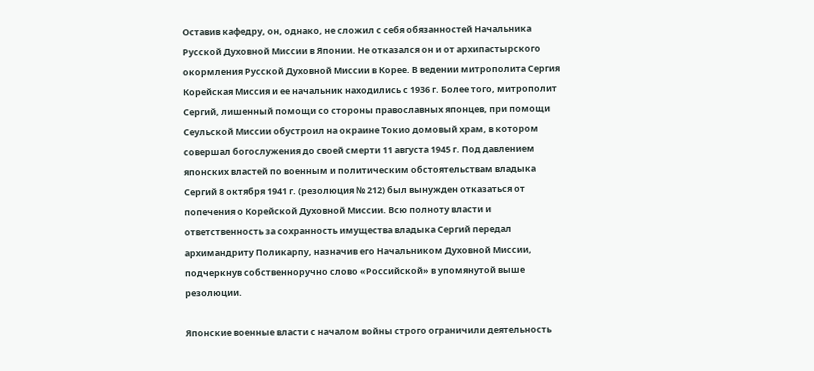Оставив кафедру, он, однако, не сложил с себя обязанностей Начальника Русской Духовной Миссии в Японии. Не отказался он и от архипастырского окормления Русской Духовной Миссии в Корее. В ведении митрополита Сергия Корейская Миссия и ее начальник находились с 1936 г. Более того, митрополит Сергий, лишенный помощи со стороны православных японцев, при помощи Сеульской Миссии обустроил на окраине Токио домовый храм, в котором совершал богослужения до своей смерти 11 августа 1945 г. Под давлением японских властей по военным и политическим обстоятельствам владыка Сергий 8 октября 1941 г. (резолюция № 212) был вынужден отказаться от попечения о Корейской Духовной Миссии. Всю полноту власти и ответственность за сохранность имущества владыка Сергий передал архимандриту Поликарпу, назначив его Начальником Духовной Миссии, подчеркнув собственноручно слово «Российской» в упомянутой выше резолюции.

Японские военные власти с началом войны строго ограничили деятельность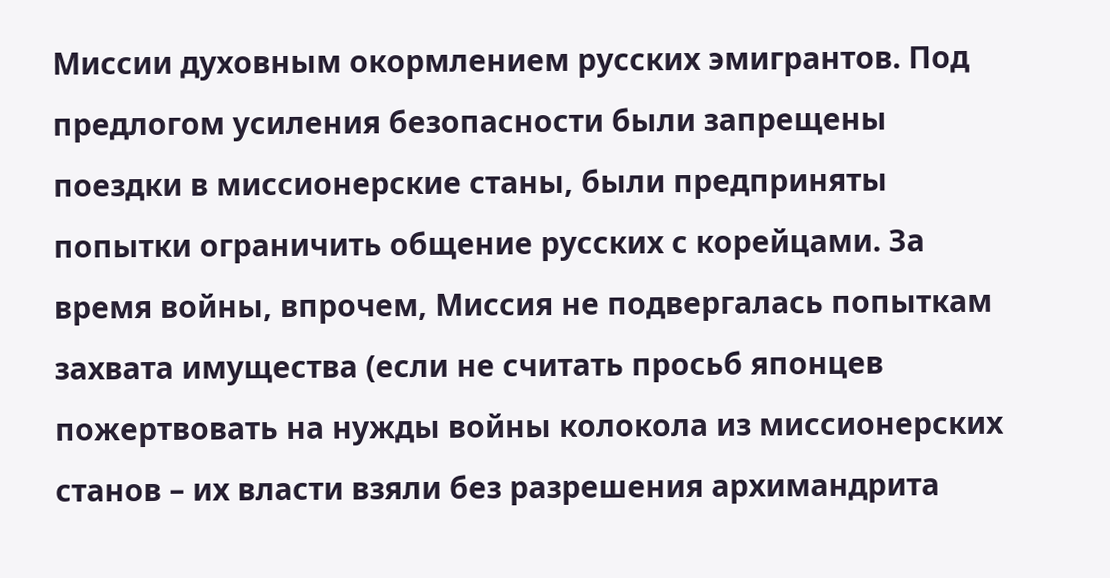Миссии духовным окормлением русских эмигрантов. Под предлогом усиления безопасности были запрещены поездки в миссионерские станы, были предприняты попытки ограничить общение русских с корейцами. За время войны, впрочем, Миссия не подвергалась попыткам захвата имущества (если не считать просьб японцев пожертвовать на нужды войны колокола из миссионерских станов – их власти взяли без разрешения архимандрита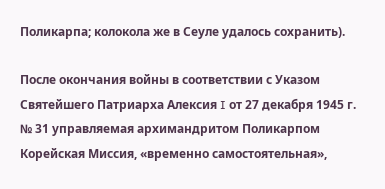Поликарпа; колокола же в Сеуле удалось сохранить).

После окончания войны в соответствии с Указом Святейшего Патриарха Алексия I от 27 декабря 1945 г. № 31 управляемая архимандритом Поликарпом Корейская Миссия, «временно самостоятельная»,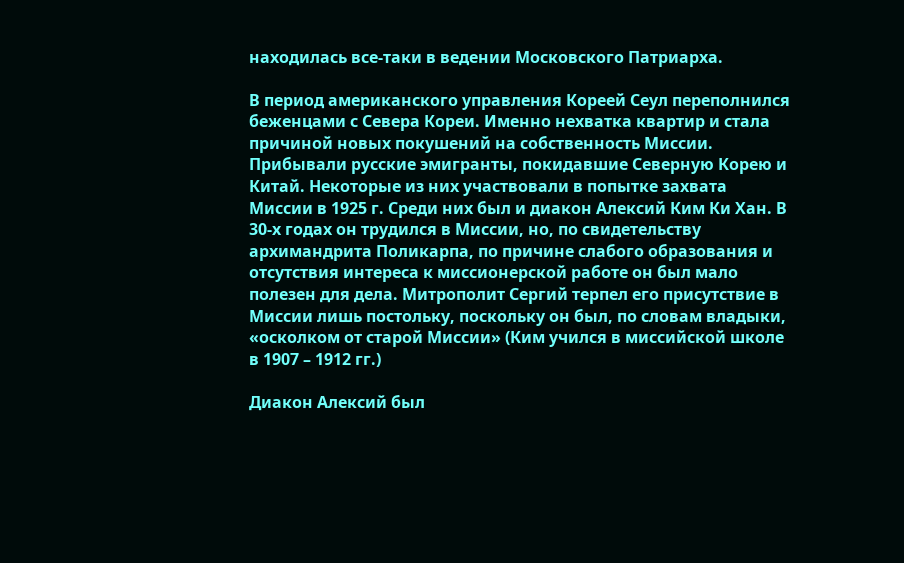находилась все-таки в ведении Московского Патриарха.

В период американского управления Кореей Сеул переполнился беженцами с Севера Кореи. Именно нехватка квартир и стала причиной новых покушений на собственность Миссии. Прибывали русские эмигранты, покидавшие Северную Корею и Китай. Некоторые из них участвовали в попытке захвата Миссии в 1925 г. Среди них был и диакон Алексий Ким Ки Хан. В 30-х годах он трудился в Миссии, но, по свидетельству архимандрита Поликарпа, по причине слабого образования и отсутствия интереса к миссионерской работе он был мало полезен для дела. Митрополит Сергий терпел его присутствие в Миссии лишь постольку, поскольку он был, по словам владыки, «осколком от старой Миссии» (Ким учился в миссийской школе в 1907 – 1912 гг.)

Диакон Алексий был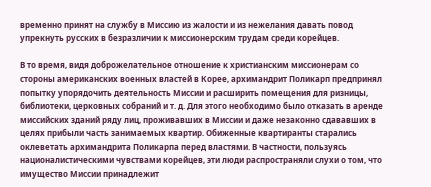временно принят на службу в Миссию из жалости и из нежелания давать повод упрекнуть русских в безразличии к миссионерским трудам среди корейцев.

В то время, видя доброжелательное отношение к христианским миссионерам со стороны американских военных властей в Корее, архимандрит Поликарп предпринял попытку упорядочить деятельность Миссии и расширить помещения для ризницы, библиотеки, церковных собраний и т. д. Для этого необходимо было отказать в аренде миссийских зданий ряду лиц, проживавших в Миссии и даже незаконно сдававших в целях прибыли часть занимаемых квартир. Обиженные квартиранты старались оклеветать архимандрита Поликарпа перед властями. В частности, пользуясь националистическими чувствами корейцев, эти люди распространяли слухи о том, что имущество Миссии принадлежит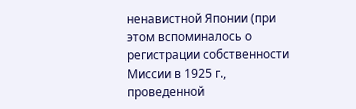ненавистной Японии (при этом вспоминалось о регистрации собственности Миссии в 1925 г., проведенной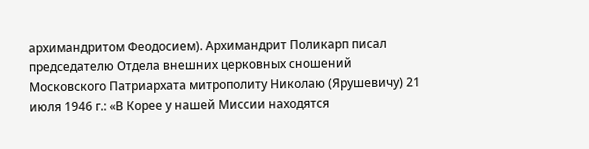архимандритом Феодосием). Архимандрит Поликарп писал председателю Отдела внешних церковных сношений Московского Патриархата митрополиту Николаю (Ярушевичу) 21 июля 1946 г.: «В Корее у нашей Миссии находятся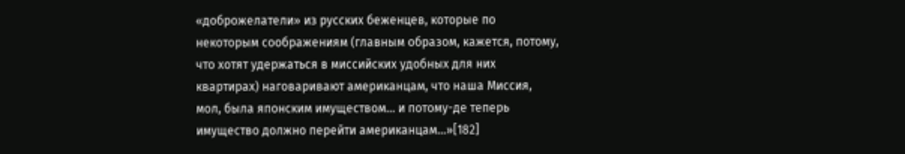«доброжелатели» из русских беженцев, которые по некоторым соображениям (главным образом, кажется, потому, что хотят удержаться в миссийских удобных для них квартирах) наговаривают американцам, что наша Миссия, мол, была японским имуществом… и потому-де теперь имущество должно перейти американцам…»[182]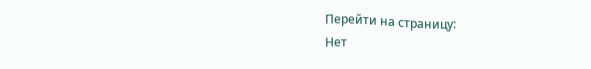Перейти на страницу:
Нет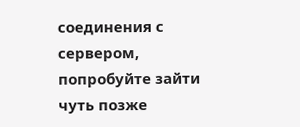соединения с сервером, попробуйте зайти чуть позже